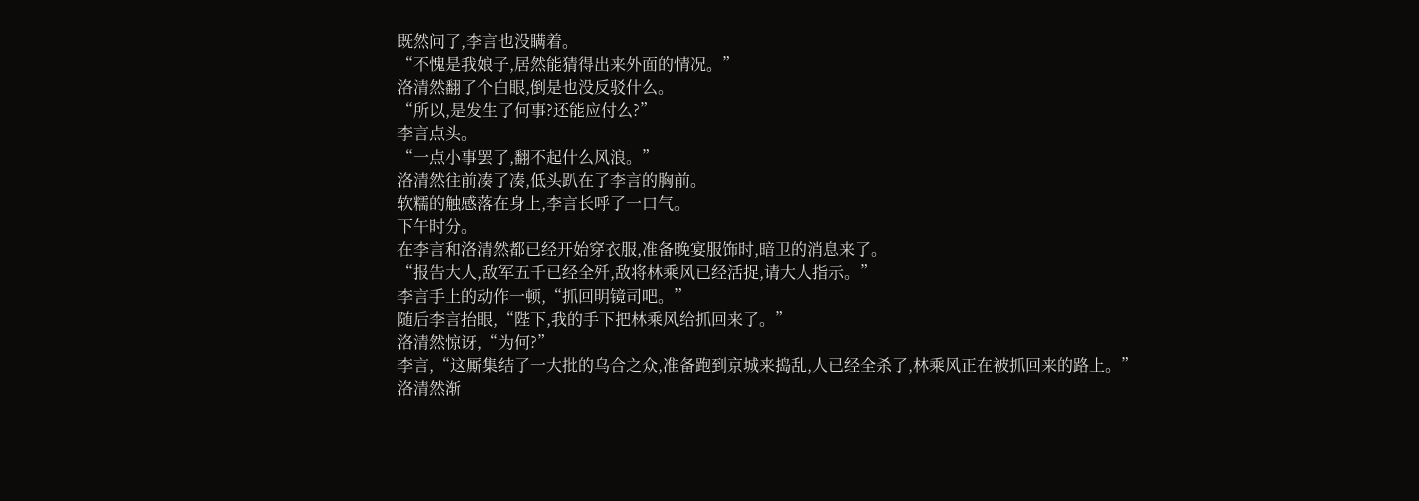既然问了,李言也没瞒着。
“不愧是我娘子,居然能猜得出来外面的情况。”
洛清然翻了个白眼,倒是也没反驳什么。
“所以,是发生了何事?还能应付么?”
李言点头。
“一点小事罢了,翻不起什么风浪。”
洛清然往前凑了凑,低头趴在了李言的胸前。
软糯的触感落在身上,李言长呼了一口气。
下午时分。
在李言和洛清然都已经开始穿衣服,准备晚宴服饰时,暗卫的消息来了。
“报告大人,敌军五千已经全歼,敌将林乘风已经活捉,请大人指示。”
李言手上的动作一顿,“抓回明镜司吧。”
随后李言抬眼,“陛下,我的手下把林乘风给抓回来了。”
洛清然惊讶,“为何?”
李言,“这厮集结了一大批的乌合之众,准备跑到京城来捣乱,人已经全杀了,林乘风正在被抓回来的路上。”
洛清然渐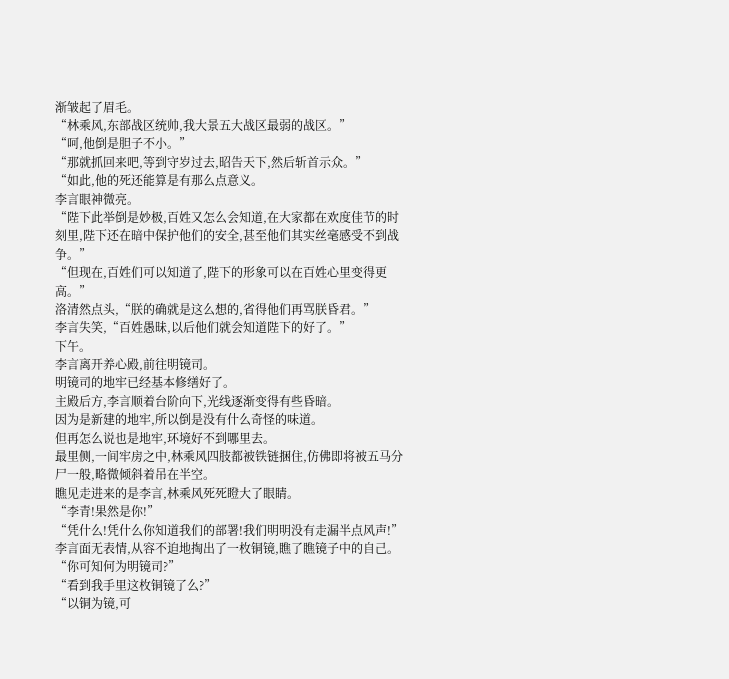渐皱起了眉毛。
“林乘风,东部战区统帅,我大景五大战区最弱的战区。”
“呵,他倒是胆子不小。”
“那就抓回来吧,等到守岁过去,昭告天下,然后斩首示众。”
“如此,他的死还能算是有那么点意义。
李言眼神微亮。
“陛下此举倒是妙极,百姓又怎么会知道,在大家都在欢度佳节的时刻里,陛下还在暗中保护他们的安全,甚至他们其实丝毫感受不到战争。”
“但现在,百姓们可以知道了,陛下的形象可以在百姓心里变得更高。”
洛清然点头,“朕的确就是这么想的,省得他们再骂朕昏君。”
李言失笑,“百姓愚昧,以后他们就会知道陛下的好了。”
下午。
李言离开养心殿,前往明镜司。
明镜司的地牢已经基本修缮好了。
主殿后方,李言顺着台阶向下,光线逐渐变得有些昏暗。
因为是新建的地牢,所以倒是没有什么奇怪的味道。
但再怎么说也是地牢,环境好不到哪里去。
最里侧,一间牢房之中,林乘风四肢都被铁链捆住,仿佛即将被五马分尸一般,略微倾斜着吊在半空。
瞧见走进来的是李言,林乘风死死瞪大了眼睛。
“李青!果然是你!”
“凭什么!凭什么你知道我们的部署!我们明明没有走漏半点风声!”
李言面无表情,从容不迫地掏出了一枚铜镜,瞧了瞧镜子中的自己。
“你可知何为明镜司?”
“看到我手里这枚铜镜了么?”
“以铜为镜,可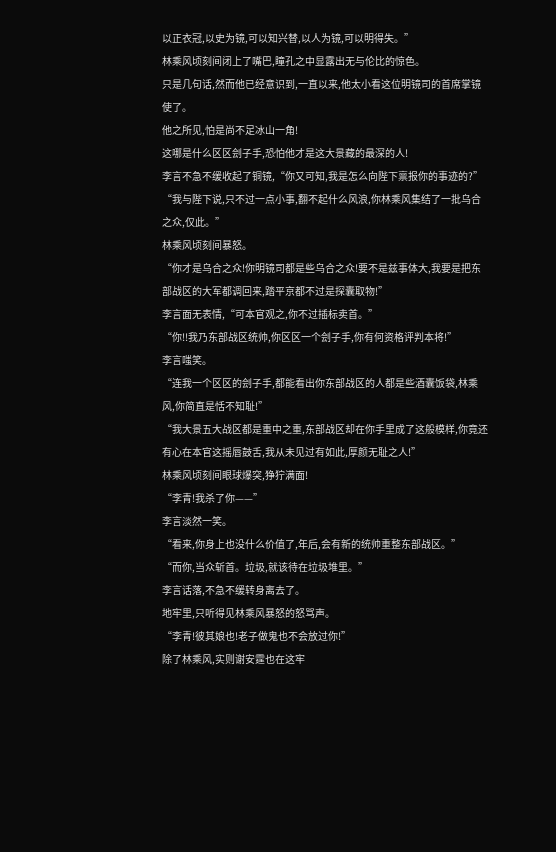以正衣冠,以史为镜,可以知兴替,以人为镜,可以明得失。”
林乘风顷刻间闭上了嘴巴,瞳孔之中显露出无与伦比的惊色。
只是几句话,然而他已经意识到,一直以来,他太小看这位明镜司的首席掌镜使了。
他之所见,怕是尚不足冰山一角!
这哪是什么区区刽子手,恐怕他才是这大景藏的最深的人!
李言不急不缓收起了铜镜,“你又可知,我是怎么向陛下禀报你的事迹的?”
“我与陛下说,只不过一点小事,翻不起什么风浪,你林乘风集结了一批乌合之众,仅此。”
林乘风顷刻间暴怒。
“你才是乌合之众!你明镜司都是些乌合之众!要不是兹事体大,我要是把东部战区的大军都调回来,踏平京都不过是探囊取物!”
李言面无表情,“可本官观之,你不过插标卖首。”
“你!!我乃东部战区统帅,你区区一个刽子手,你有何资格评判本将!”
李言嗤笑。
“连我一个区区的刽子手,都能看出你东部战区的人都是些酒囊饭袋,林乘风,你简直是恬不知耻!”
“我大景五大战区都是重中之重,东部战区却在你手里成了这般模样,你竟还有心在本官这摇唇鼓舌,我从未见过有如此,厚颜无耻之人!”
林乘风顷刻间眼球爆突,狰狞满面!
“李青!我杀了你——”
李言淡然一笑。
“看来,你身上也没什么价值了,年后,会有新的统帅重整东部战区。”
“而你,当众斩首。垃圾,就该待在垃圾堆里。”
李言话落,不急不缓转身离去了。
地牢里,只听得见林乘风暴怒的怒骂声。
“李青!彼其娘也!老子做鬼也不会放过你!”
除了林乘风,实则谢安霆也在这牢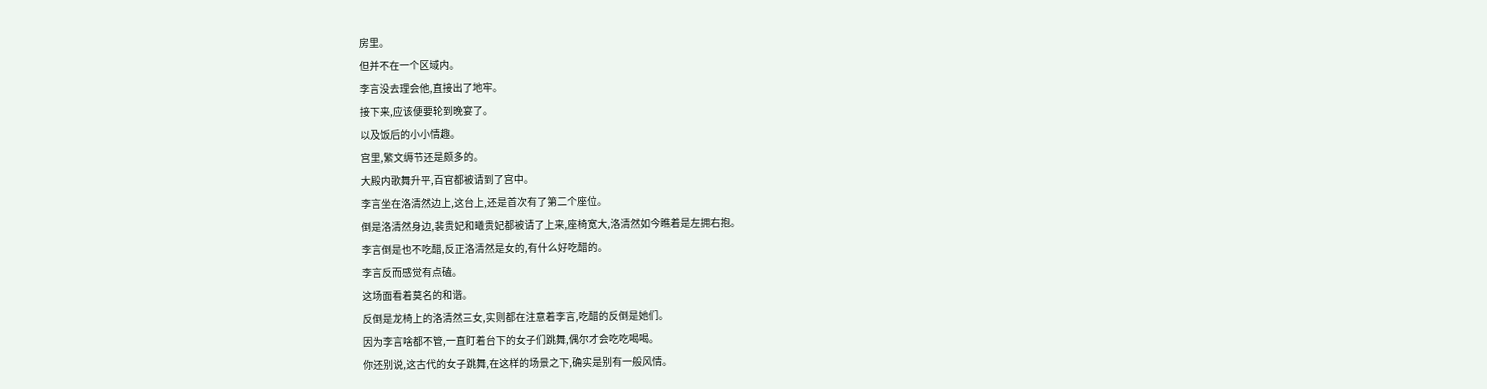房里。
但并不在一个区域内。
李言没去理会他,直接出了地牢。
接下来,应该便要轮到晚宴了。
以及饭后的小小情趣。
宫里,繁文缛节还是颇多的。
大殿内歌舞升平,百官都被请到了宫中。
李言坐在洛清然边上,这台上,还是首次有了第二个座位。
倒是洛清然身边,裴贵妃和曦贵妃都被请了上来,座椅宽大,洛清然如今瞧着是左拥右抱。
李言倒是也不吃醋,反正洛清然是女的,有什么好吃醋的。
李言反而感觉有点磕。
这场面看着莫名的和谐。
反倒是龙椅上的洛清然三女,实则都在注意着李言,吃醋的反倒是她们。
因为李言啥都不管,一直盯着台下的女子们跳舞,偶尔才会吃吃喝喝。
你还别说,这古代的女子跳舞,在这样的场景之下,确实是别有一般风情。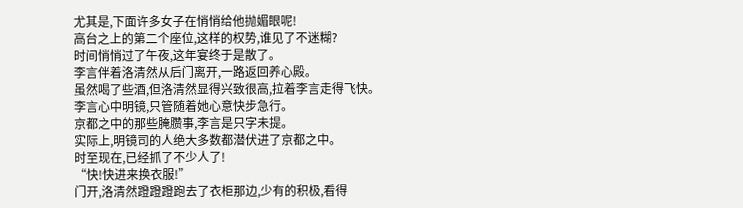尤其是,下面许多女子在悄悄给他抛媚眼呢!
高台之上的第二个座位,这样的权势,谁见了不迷糊?
时间悄悄过了午夜,这年宴终于是散了。
李言伴着洛清然从后门离开,一路返回养心殿。
虽然喝了些酒,但洛清然显得兴致很高,拉着李言走得飞快。
李言心中明镜,只管随着她心意快步急行。
京都之中的那些腌臜事,李言是只字未提。
实际上,明镜司的人绝大多数都潜伏进了京都之中。
时至现在,已经抓了不少人了!
“快!快进来换衣服!”
门开,洛清然蹬蹬蹬跑去了衣柜那边,少有的积极,看得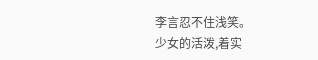李言忍不住浅笑。
少女的活泼,着实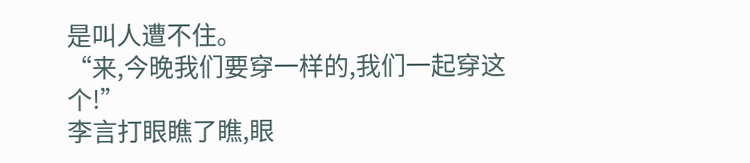是叫人遭不住。
“来,今晚我们要穿一样的,我们一起穿这个!”
李言打眼瞧了瞧,眼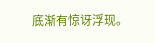底渐有惊讶浮现。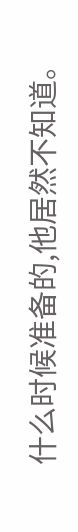什么时候准备的,他居然不知道。